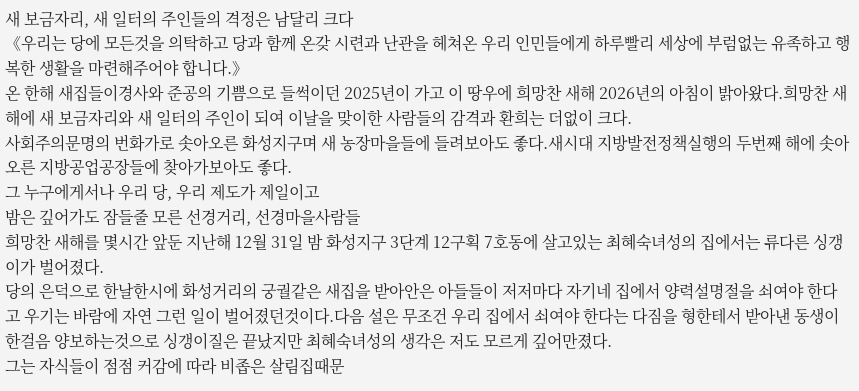새 보금자리, 새 일터의 주인들의 격정은 남달리 크다
《우리는 당에 모든것을 의탁하고 당과 함께 온갖 시련과 난관을 헤쳐온 우리 인민들에게 하루빨리 세상에 부럼없는 유족하고 행복한 생활을 마련해주어야 합니다.》
온 한해 새집들이경사와 준공의 기쁨으로 들썩이던 2025년이 가고 이 땅우에 희망찬 새해 2026년의 아침이 밝아왔다.희망찬 새해에 새 보금자리와 새 일터의 주인이 되여 이날을 맞이한 사람들의 감격과 환희는 더없이 크다.
사회주의문명의 번화가로 솟아오른 화성지구며 새 농장마을들에 들려보아도 좋다.새시대 지방발전정책실행의 두번째 해에 솟아오른 지방공업공장들에 찾아가보아도 좋다.
그 누구에게서나 우리 당, 우리 제도가 제일이고
밤은 깊어가도 잠들줄 모른 선경거리, 선경마을사람들
희망찬 새해를 몇시간 앞둔 지난해 12월 31일 밤 화성지구 3단계 12구획 7호동에 살고있는 최혜숙녀성의 집에서는 류다른 싱갱이가 벌어졌다.
당의 은덕으로 한날한시에 화성거리의 궁궐같은 새집을 받아안은 아들들이 저저마다 자기네 집에서 양력설명절을 쇠여야 한다고 우기는 바람에 자연 그런 일이 벌어졌던것이다.다음 설은 무조건 우리 집에서 쇠여야 한다는 다짐을 형한테서 받아낸 동생이 한걸음 양보하는것으로 싱갱이질은 끝났지만 최혜숙녀성의 생각은 저도 모르게 깊어만졌다.
그는 자식들이 점점 커감에 따라 비좁은 살림집때문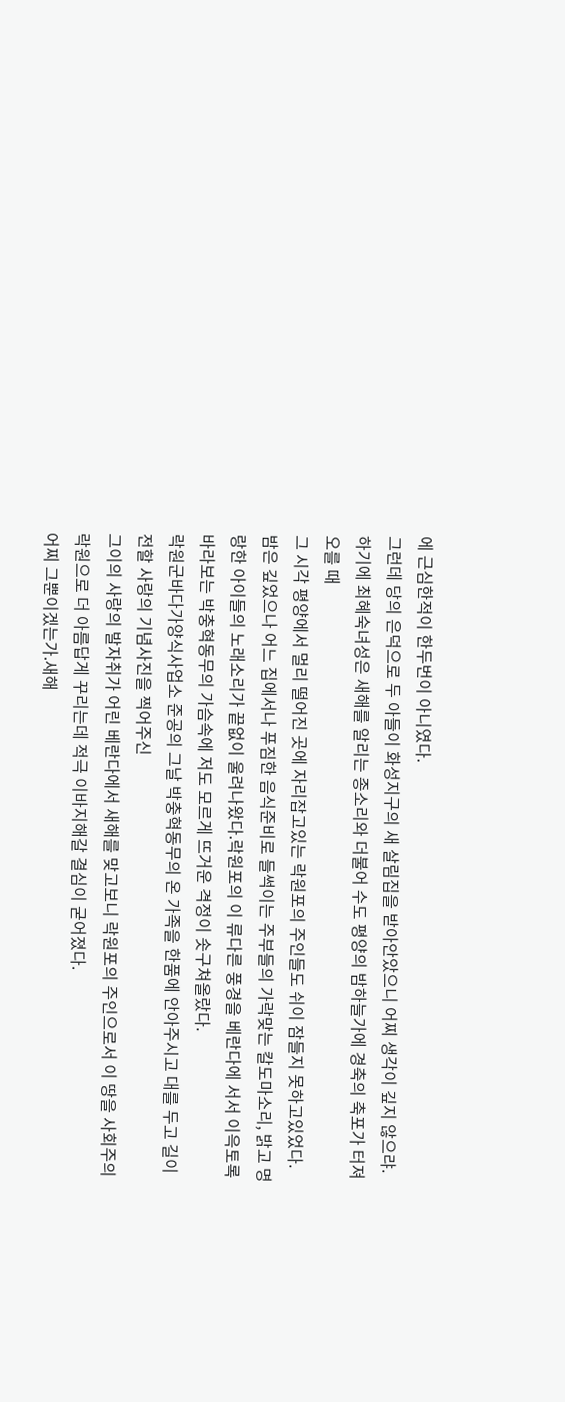에 근심한적이 한두번이 아니였다.
그런데 당의 은덕으로 두 아들이 화성지구의 새 살림집을 받아안았으니 어찌 생각이 깊지 않으랴.
하기에 최혜숙녀성은 새해를 알리는 종소리와 더불어 수도 평양의 밤하늘가에 경축의 축포가 터져오를 때
그 시각 평양에서 멀리 떨어진 곳에 자리잡고있는 락원포의 주인들도 쉬이 잠들지 못하고있었다.
밤은 깊었으나 어느 집에서나 푸짐한 음식준비로 들썩이는 주부들의 가락맞는 칼도마소리, 밝고 명랑한 아이들의 노래소리가 끝없이 울려나왔다.락원포의 이 류다른 풍경을 베란다에 서서 이윽토록 바라보는 박충혁동무의 가슴속에 저도 모르게 뜨거운 격정이 솟구쳐올랐다.
락원군바다가양식사업소 준공의 그날 박충혁동무의 온 가족을 한품에 안아주시고 대를 두고 길이 전할 사랑의 기념사진을 찍어주신
그이의 사랑의 발자취가 어린 베란다에서 새해를 맞고보니 락원포의 주인으로서 이 땅을 사회주의락원으로 더 아름답게 꾸리는데 적극 이바지해갈 결심이 굳어졌다.
어찌 그뿐이겠는가.새해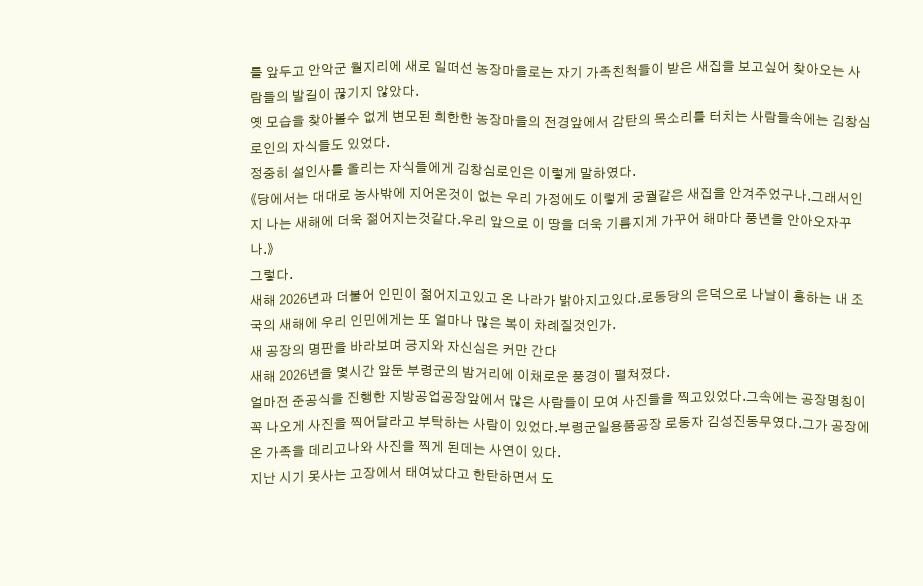를 앞두고 안악군 월지리에 새로 일떠선 농장마을로는 자기 가족친척들이 받은 새집을 보고싶어 찾아오는 사람들의 발길이 끊기지 않았다.
옛 모습을 찾아볼수 없게 변모된 희한한 농장마을의 전경앞에서 감탄의 목소리를 터치는 사람들속에는 김창심로인의 자식들도 있었다.
정중히 설인사를 올리는 자식들에게 김창심로인은 이렇게 말하였다.
《당에서는 대대로 농사밖에 지어온것이 없는 우리 가정에도 이렇게 궁궐같은 새집을 안겨주었구나.그래서인지 나는 새해에 더욱 젊어지는것같다.우리 앞으로 이 땅을 더욱 기름지게 가꾸어 해마다 풍년을 안아오자꾸나.》
그렇다.
새해 2026년과 더불어 인민이 젊어지고있고 온 나라가 밝아지고있다.로동당의 은덕으로 나날이 흥하는 내 조국의 새해에 우리 인민에게는 또 얼마나 많은 복이 차례질것인가.
새 공장의 명판을 바라보며 긍지와 자신심은 커만 간다
새해 2026년을 몇시간 앞둔 부령군의 밤거리에 이채로운 풍경이 펼쳐졌다.
얼마전 준공식을 진행한 지방공업공장앞에서 많은 사람들이 모여 사진들을 찍고있었다.그속에는 공장명칭이 꼭 나오게 사진을 찍어달라고 부탁하는 사람이 있었다.부령군일용품공장 로동자 김성진동무였다.그가 공장에 온 가족을 데리고나와 사진을 찍게 된데는 사연이 있다.
지난 시기 못사는 고장에서 태여났다고 한탄하면서 도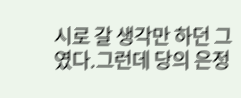시로 갈 생각만 하던 그였다.그런데 당의 은정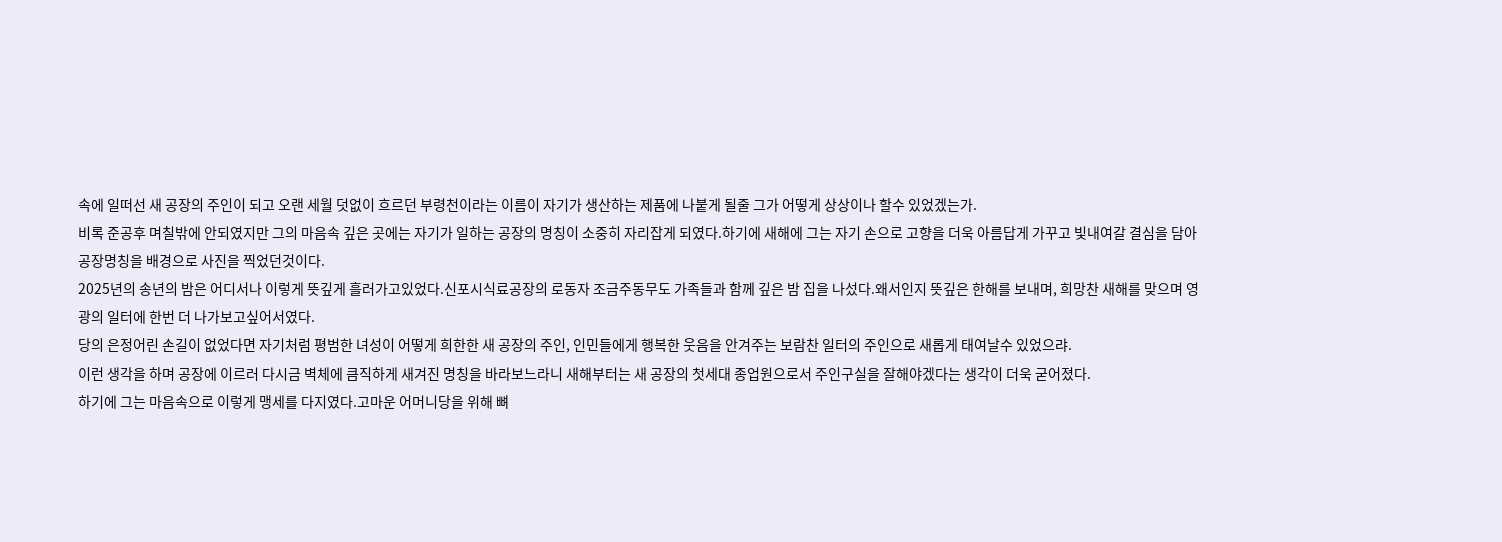속에 일떠선 새 공장의 주인이 되고 오랜 세월 덧없이 흐르던 부령천이라는 이름이 자기가 생산하는 제품에 나붙게 될줄 그가 어떻게 상상이나 할수 있었겠는가.
비록 준공후 며칠밖에 안되였지만 그의 마음속 깊은 곳에는 자기가 일하는 공장의 명칭이 소중히 자리잡게 되였다.하기에 새해에 그는 자기 손으로 고향을 더욱 아름답게 가꾸고 빛내여갈 결심을 담아 공장명칭을 배경으로 사진을 찍었던것이다.
2025년의 송년의 밤은 어디서나 이렇게 뜻깊게 흘러가고있었다.신포시식료공장의 로동자 조금주동무도 가족들과 함께 깊은 밤 집을 나섰다.왜서인지 뜻깊은 한해를 보내며, 희망찬 새해를 맞으며 영광의 일터에 한번 더 나가보고싶어서였다.
당의 은정어린 손길이 없었다면 자기처럼 평범한 녀성이 어떻게 희한한 새 공장의 주인, 인민들에게 행복한 웃음을 안겨주는 보람찬 일터의 주인으로 새롭게 태여날수 있었으랴.
이런 생각을 하며 공장에 이르러 다시금 벽체에 큼직하게 새겨진 명칭을 바라보느라니 새해부터는 새 공장의 첫세대 종업원으로서 주인구실을 잘해야겠다는 생각이 더욱 굳어졌다.
하기에 그는 마음속으로 이렇게 맹세를 다지였다.고마운 어머니당을 위해 뼈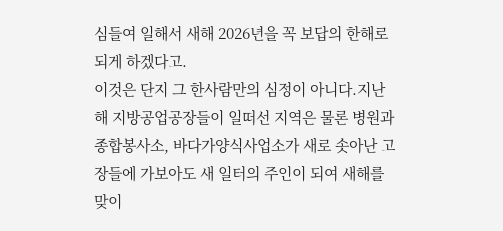심들여 일해서 새해 2026년을 꼭 보답의 한해로 되게 하겠다고.
이것은 단지 그 한사람만의 심정이 아니다.지난해 지방공업공장들이 일떠선 지역은 물론 병원과 종합봉사소, 바다가양식사업소가 새로 솟아난 고장들에 가보아도 새 일터의 주인이 되여 새해를 맞이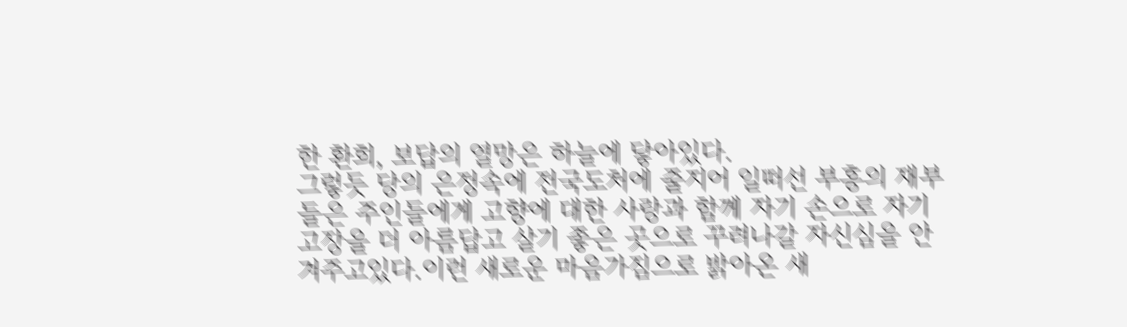한 환희, 보답의 열망은 하늘에 닿아있다.
그렇듯 당의 은정속에 전국도처에 줄지어 일떠선 부흥의 재부들은 주인들에게 고향에 대한 사랑과 함께 자기 손으로 자기 고장을 더 아름답고 살기 좋은 곳으로 꾸려나갈 자신심을 안겨주고있다.이런 새로운 마음가짐으로 밝아온 새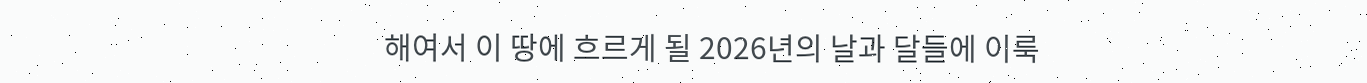해여서 이 땅에 흐르게 될 2026년의 날과 달들에 이룩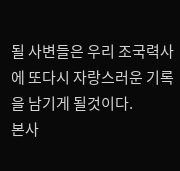될 사변들은 우리 조국력사에 또다시 자랑스러운 기록을 남기게 될것이다.
본사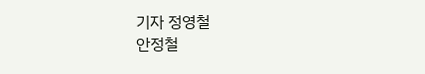기자 정영철
안정철